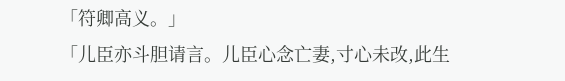「符卿高义。」
「儿臣亦斗胆请言。儿臣心念亡妻,寸心未改,此生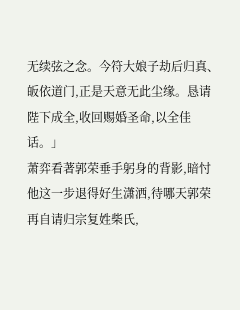无续弦之念。今符大娘子劫后归真、皈依道门,正是天意无此尘缘。恳请陛下成全,收回赐婚圣命,以全佳话。」
萧弈看著郭荣垂手躬身的背影,暗忖他这一步退得好生潇洒,待哪天郭荣再自请归宗复姓柴氏,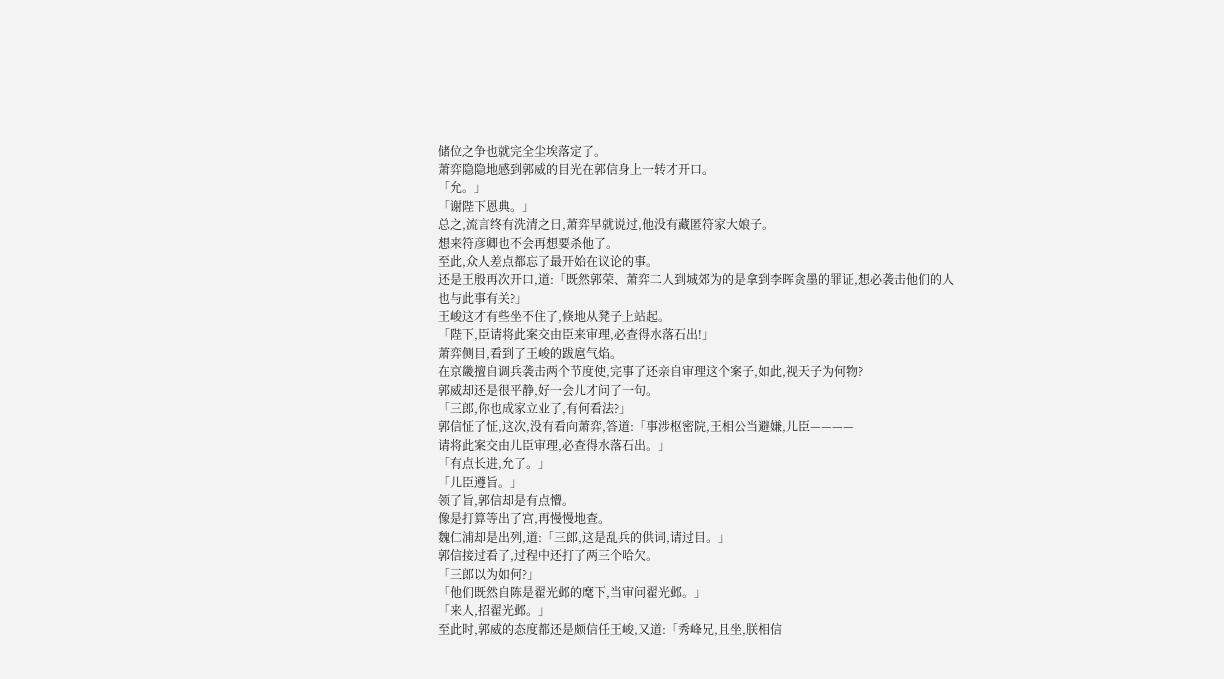储位之争也就完全尘埃落定了。
萧弈隐隐地感到郭威的目光在郭信身上一转才开口。
「允。」
「谢陛下恩典。」
总之,流言终有洗清之日,萧弈早就说过,他没有藏匿符家大娘子。
想来符彦卿也不会再想要杀他了。
至此,众人差点都忘了最开始在议论的事。
还是王殷再次开口,道:「既然郭荣、萧弈二人到城郊为的是拿到李晖贪墨的罪证,想必袭击他们的人也与此事有关?」
王峻这才有些坐不住了,倏地从凳子上站起。
「陛下,臣请将此案交由臣来审理,必查得水落石出!」
萧弈侧目,看到了王峻的跋扈气焰。
在京畿擅自调兵袭击两个节度使,完事了还亲自审理这个案子,如此,视天子为何物?
郭威却还是很平静,好一会儿才问了一句。
「三郎,你也成家立业了,有何看法?」
郭信怔了怔,这次,没有看向萧弈,答道:「事涉枢密院,王相公当避嫌,儿臣————
请将此案交由儿臣审理,必查得水落石出。」
「有点长进,允了。」
「儿臣遵旨。」
领了旨,郭信却是有点懵。
像是打算等出了宫,再慢慢地查。
魏仁浦却是出列,道:「三郎,这是乱兵的供词,请过目。」
郭信接过看了,过程中还打了两三个哈欠。
「三郎以为如何?」
「他们既然自陈是翟光邺的麾下,当审问翟光邺。」
「来人,招翟光邺。」
至此时,郭威的态度都还是颇信任王峻,又道:「秀峰兄,且坐,朕相信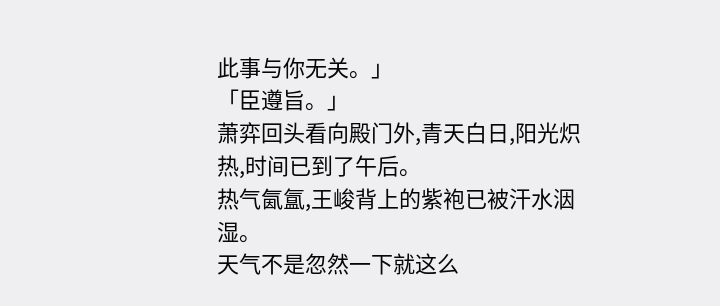此事与你无关。」
「臣遵旨。」
萧弈回头看向殿门外,青天白日,阳光炽热,时间已到了午后。
热气氤氲,王峻背上的紫袍已被汗水洇湿。
天气不是忽然一下就这么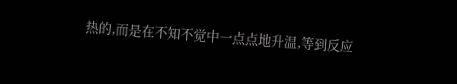热的,而是在不知不觉中一点点地升温,等到反应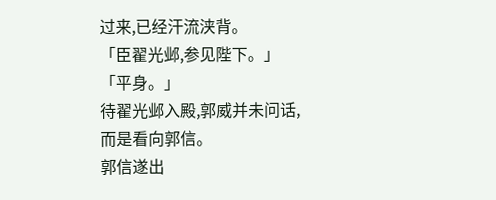过来,已经汗流浃背。
「臣翟光邺,参见陛下。」
「平身。」
待翟光邺入殿,郭威并未问话,而是看向郭信。
郭信遂出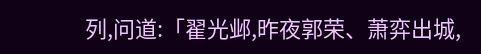列,问道:「翟光邺,昨夜郭荣、萧弈出城,